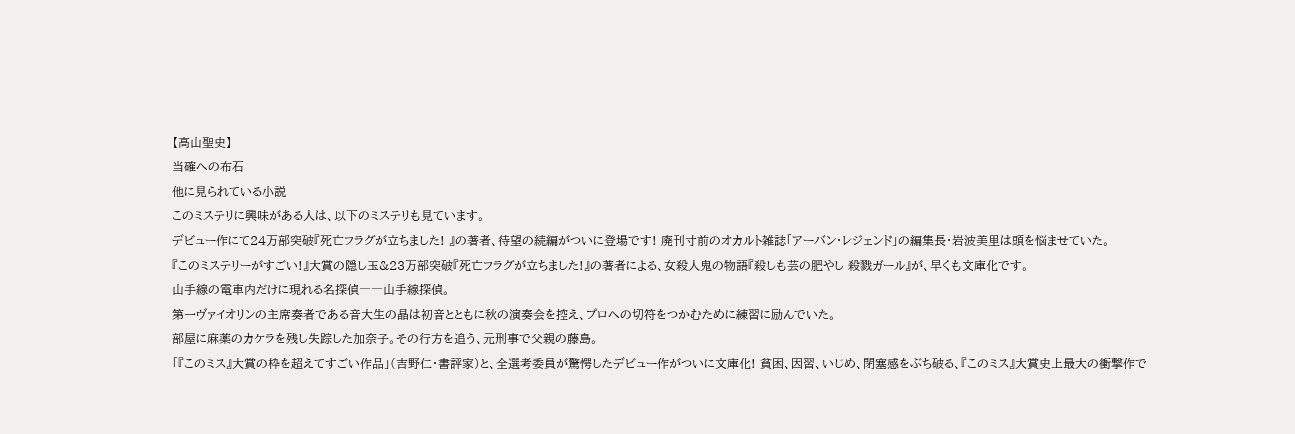【高山聖史】
当確への布石
他に見られている小説
このミステリに興味がある人は、以下のミステリも見ています。
デビュー作にて24万部突破『死亡フラグが立ちました! 』の著者、待望の続編がついに登場です! 廃刊寸前のオカルト雑誌「アーバン・レジェンド」の編集長・岩波美里は頭を悩ませていた。
『このミステリーがすごい!』大賞の隠し玉&23万部突破『死亡フラグが立ちました!』の著者による、女殺人鬼の物語『殺しも芸の肥やし 殺戮ガール』が、早くも文庫化です。
山手線の電車内だけに現れる名探偵――山手線探偵。
第一ヴァイオリンの主席奏者である音大生の晶は初音とともに秋の演奏会を控え、プロへの切符をつかむために練習に励んでいた。
部屋に麻薬のカケラを残し失踪した加奈子。その行方を追う、元刑事で父親の藤島。
「『このミス』大賞の枠を超えてすごい作品」(吉野仁・書評家)と、全選考委員が驚愕したデビュー作がついに文庫化! 貧困、因習、いじめ、閉塞感をぶち破る、『このミス』大賞史上最大の衝撃作で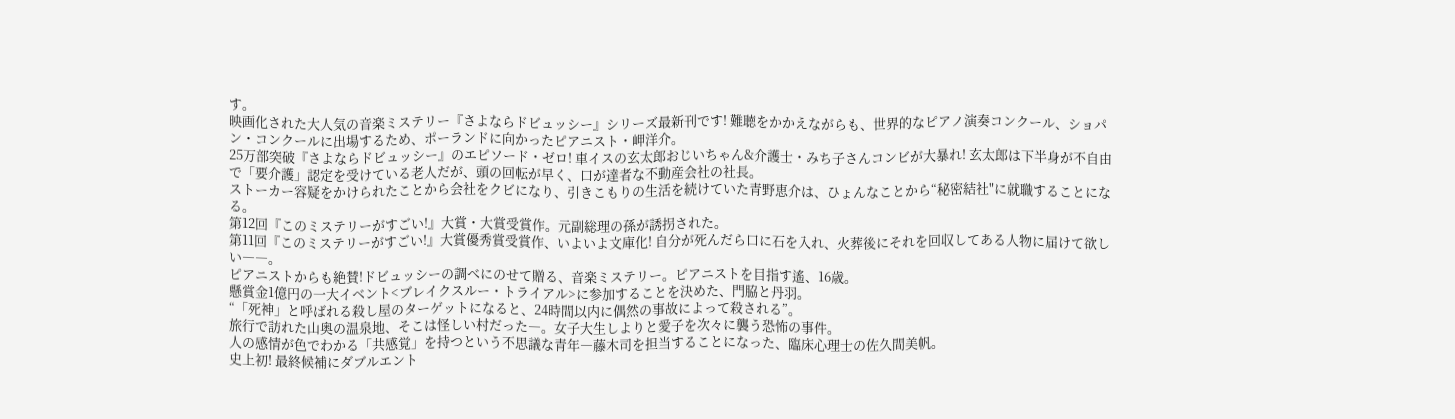す。
映画化された大人気の音楽ミステリー『さよならドビュッシー』シリーズ最新刊です! 難聴をかかえながらも、世界的なピアノ演奏コンクール、ショパン・コンクールに出場するため、ポーランドに向かったピアニスト・岬洋介。
25万部突破『さよならドビュッシー』のエピソード・ゼロ! 車イスの玄太郎おじいちゃん&介護士・みち子さんコンビが大暴れ! 玄太郎は下半身が不自由で「要介護」認定を受けている老人だが、頭の回転が早く、口が達者な不動産会社の社長。
ストーカー容疑をかけられたことから会社をクビになり、引きこもりの生活を続けていた青野恵介は、ひょんなことから“秘密結社"に就職することになる。
第12回『このミステリーがすごい!』大賞・大賞受賞作。元副総理の孫が誘拐された。
第11回『このミステリーがすごい!』大賞優秀賞受賞作、いよいよ文庫化! 自分が死んだら口に石を入れ、火葬後にそれを回収してある人物に届けて欲しい――。
ピアニストからも絶賛!ドビュッシーの調べにのせて贈る、音楽ミステリー。ピアニストを目指す遙、16歳。
懸賞金1億円の一大イベント<ブレイクスルー・トライアル>に参加することを決めた、門脇と丹羽。
“「死神」と呼ばれる殺し屋のターゲットになると、24時間以内に偶然の事故によって殺される”。
旅行で訪れた山奥の温泉地、そこは怪しい村だった―。女子大生しよりと愛子を次々に襲う恐怖の事件。
人の感情が色でわかる「共感覚」を持つという不思議な青年―藤木司を担当することになった、臨床心理士の佐久間美帆。
史上初! 最終候補にダブルエント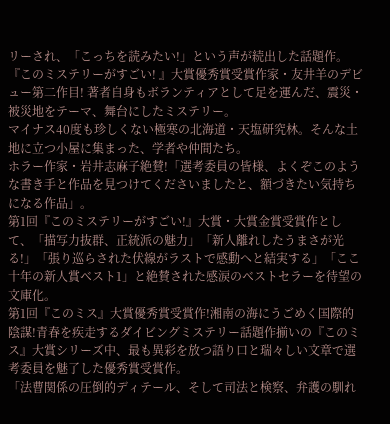リーされ、「こっちを読みたい!」という声が続出した話題作。
『このミステリーがすごい! 』大賞優秀賞受賞作家・友井羊のデビュー第二作目! 著者自身もボランティアとして足を運んだ、震災・被災地をテーマ、舞台にしたミステリー。
マイナス40度も珍しくない極寒の北海道・天塩研究林。そんな土地に立つ小屋に集まった、学者や仲間たち。
ホラー作家・岩井志麻子絶賛!「選考委員の皆様、よくぞこのような書き手と作品を見つけてくださいましたと、額づきたい気持ちになる作品」。
第1回『このミステリーがすごい!』大賞・大賞金賞受賞作として、「描写力抜群、正統派の魅力」「新人離れしたうまさが光る!」「張り巡らされた伏線がラストで感動へと結実する」「ここ十年の新人賞ベスト1」と絶賛された感涙のベストセラーを待望の文庫化。
第1回『このミス』大賞優秀賞受賞作!湘南の海にうごめく国際的陰謀!青春を疾走するダイビングミステリー話題作揃いの『このミス』大賞シリーズ中、最も異彩を放つ語り口と瑞々しい文章で選考委員を魅了した優秀賞受賞作。
「法曹関係の圧倒的ディテール、そして司法と検察、弁護の馴れ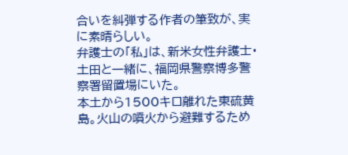合いを糾弾する作者の筆致が、実に素晴らしい。
弁護士の「私」は、新米女性弁護士・土田と一緒に、福岡県警察博多警察署留置場にいた。
本土から1500キロ離れた東硫黄島。火山の噴火から避難するため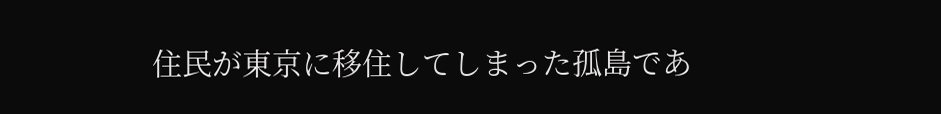住民が東京に移住してしまった孤島であ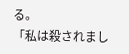る。
「私は殺されまし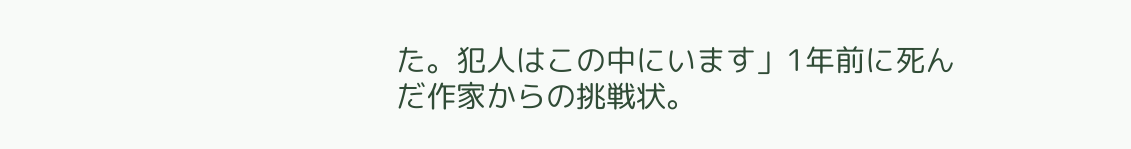た。犯人はこの中にいます」1年前に死んだ作家からの挑戦状。